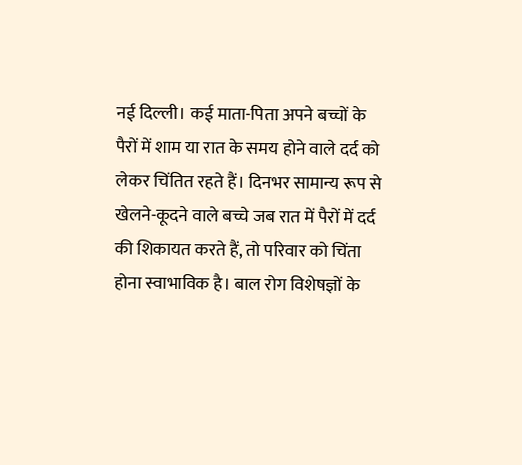नई दिल्ली। कई माता-पिता अपने बच्चों के पैरों में शाम या रात के समय होने वाले दर्द को लेकर चिंतित रहते हैं। दिनभर सामान्य रूप से खेलने-कूदने वाले बच्चे जब रात में पैरों में दर्द की शिकायत करते हैं, तो परिवार को चिंता होना स्वाभाविक है। बाल रोग विशेषज्ञों के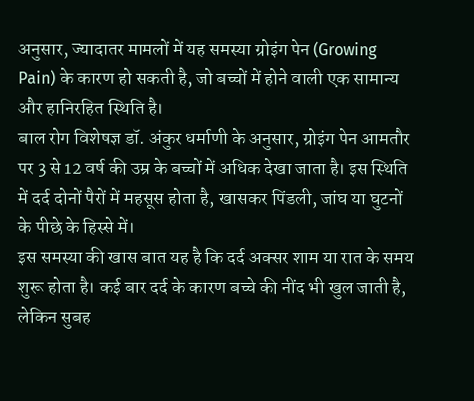अनुसार, ज्यादातर मामलों में यह समस्या ग्रोइंग पेन (Growing Pain) के कारण हो सकती है, जो बच्चों में होने वाली एक सामान्य और हानिरहित स्थिति है।
बाल रोग विशेषज्ञ डॉ. अंकुर धर्माणी के अनुसार, ग्रोइंग पेन आमतौर पर 3 से 12 वर्ष की उम्र के बच्चों में अधिक देखा जाता है। इस स्थिति में दर्द दोनों पैरों में महसूस होता है, खासकर पिंडली, जांघ या घुटनों के पीछे के हिस्से में।
इस समस्या की खास बात यह है कि दर्द अक्सर शाम या रात के समय शुरू होता है। कई बार दर्द के कारण बच्चे की नींद भी खुल जाती है, लेकिन सुबह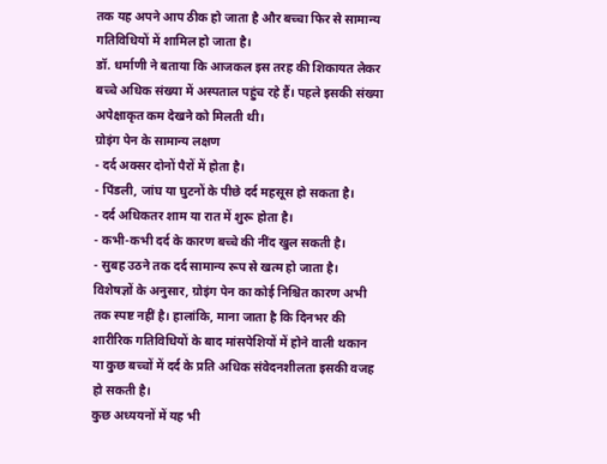तक यह अपने आप ठीक हो जाता है और बच्चा फिर से सामान्य गतिविधियों में शामिल हो जाता है।
डॉ. धर्माणी ने बताया कि आजकल इस तरह की शिकायत लेकर बच्चे अधिक संख्या में अस्पताल पहुंच रहे हैं। पहले इसकी संख्या अपेक्षाकृत कम देखने को मिलती थी।
ग्रोइंग पेन के सामान्य लक्षण
- दर्द अक्सर दोनों पैरों में होता है।
- पिंडली, जांघ या घुटनों के पीछे दर्द महसूस हो सकता है।
- दर्द अधिकतर शाम या रात में शुरू होता है।
- कभी-कभी दर्द के कारण बच्चे की नींद खुल सकती है।
- सुबह उठने तक दर्द सामान्य रूप से खत्म हो जाता है।
विशेषज्ञों के अनुसार, ग्रोइंग पेन का कोई निश्चित कारण अभी तक स्पष्ट नहीं है। हालांकि, माना जाता है कि दिनभर की शारीरिक गतिविधियों के बाद मांसपेशियों में होने वाली थकान या कुछ बच्चों में दर्द के प्रति अधिक संवेदनशीलता इसकी वजह हो सकती है।
कुछ अध्ययनों में यह भी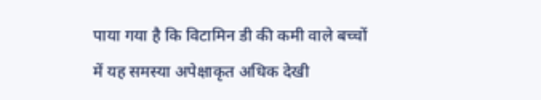पाया गया है कि विटामिन डी की कमी वाले बच्चों में यह समस्या अपेक्षाकृत अधिक देखी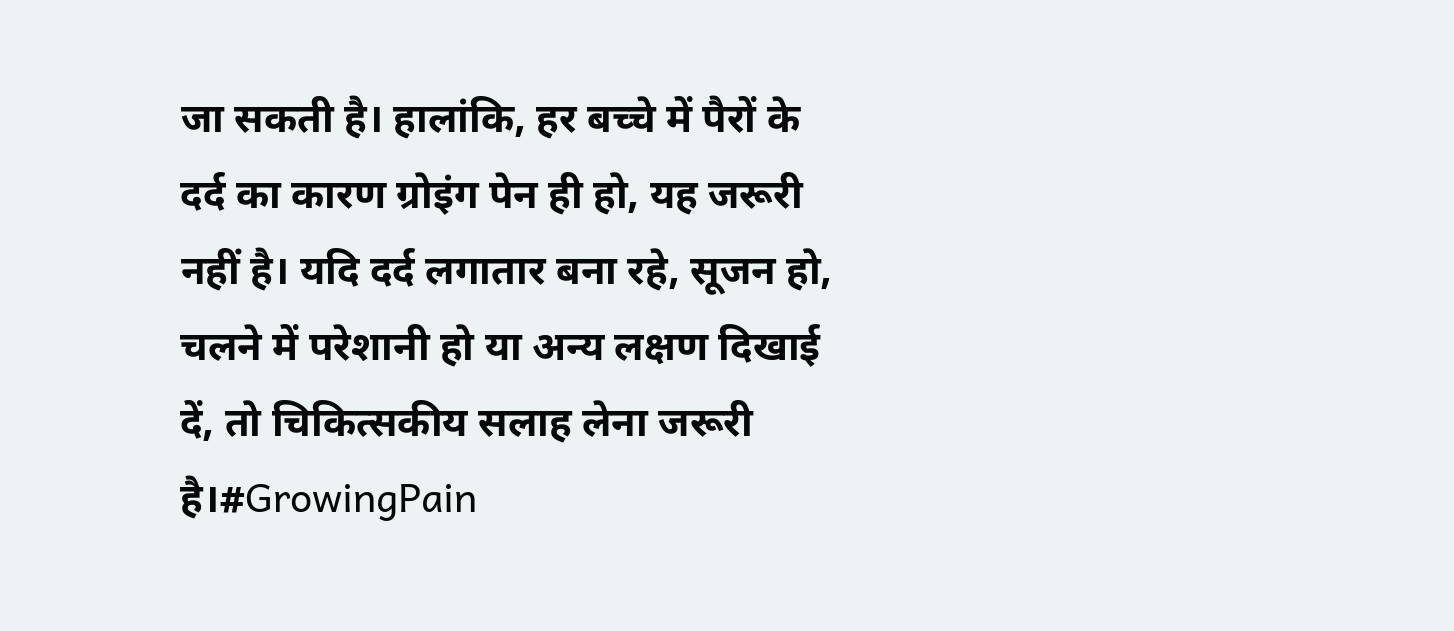जा सकती है। हालांकि, हर बच्चे में पैरों के दर्द का कारण ग्रोइंग पेन ही हो, यह जरूरी नहीं है। यदि दर्द लगातार बना रहे, सूजन हो, चलने में परेशानी हो या अन्य लक्षण दिखाई दें, तो चिकित्सकीय सलाह लेना जरूरी है।#GrowingPain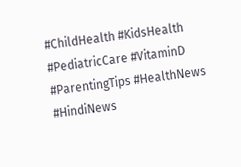#ChildHealth #KidsHealth #PediatricCare #VitaminD #ParentingTips #HealthNews #HindiNews